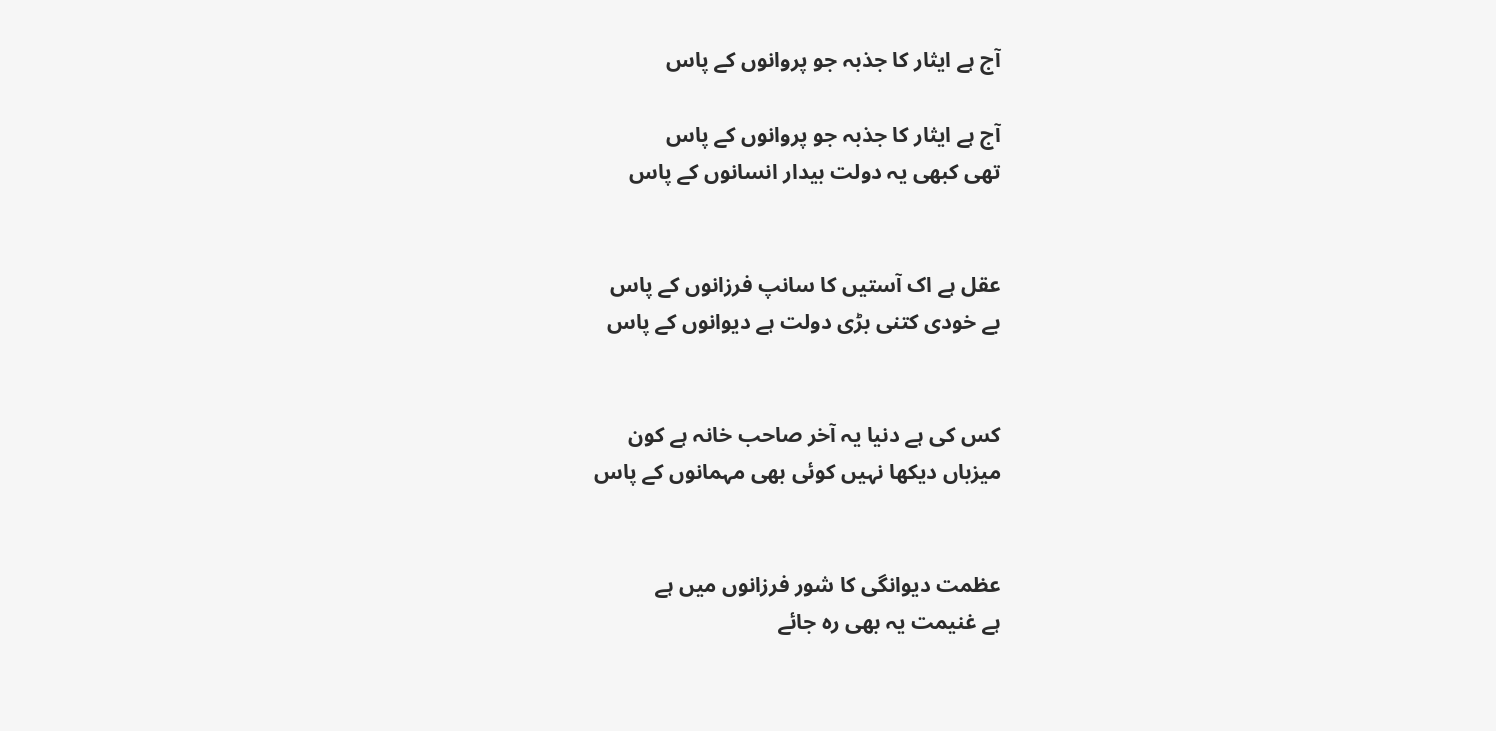آج ہے ایثار کا جذبہ جو پروانوں کے پاس

آج ہے ایثار کا جذبہ جو پروانوں کے پاس
تھی کبھی یہ دولت بیدار انسانوں کے پاس


عقل ہے اک آستیں کا سانپ فرزانوں کے پاس
بے خودی کتنی بڑی دولت ہے دیوانوں کے پاس


کس کی ہے دنیا یہ آخر صاحب خانہ ہے کون
میزباں دیکھا نہیں کوئی بھی مہمانوں کے پاس


عظمت دیوانگی کا شور فرزانوں میں ہے
ہے غنیمت یہ بھی رہ جائے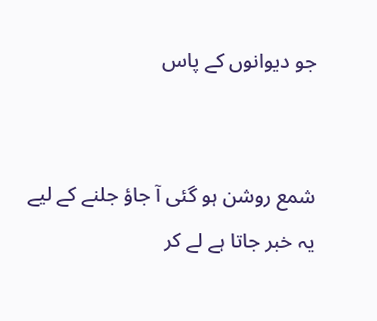جو دیوانوں کے پاس


شمع روشن ہو گئی آ جاؤ جلنے کے لیے
یہ خبر جاتا ہے لے کر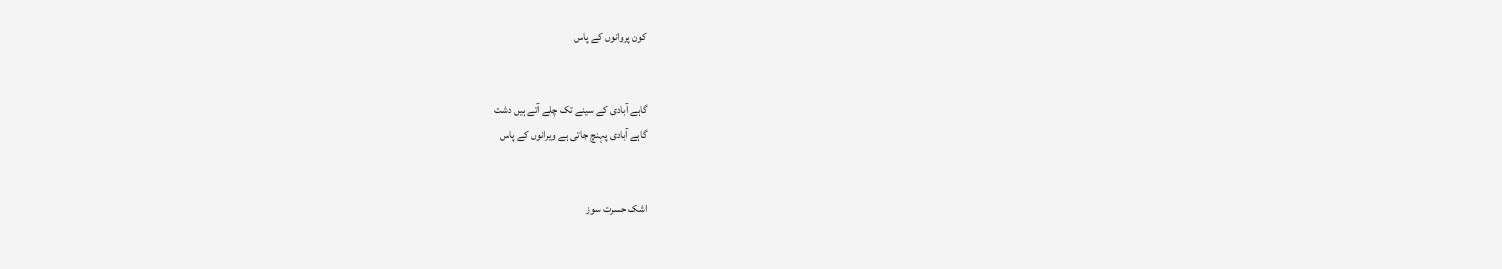کون پروانوں کے پاس


گاہے آبادی کے سینے تک چلے آتے ہیں دشت
گاہے آبادی پہنچ جاتی ہے ویرانوں کے پاس


اشک حسرت سوز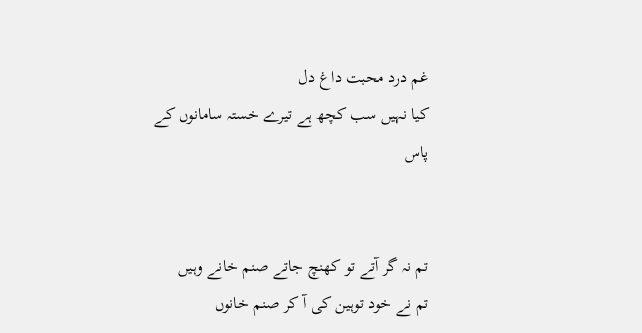غم درد محبت داغ دل
کیا نہیں سب کچھ ہے تیرے خستہ سامانوں کے پاس


تم نہ گر آتے تو کھنچ جاتے صنم خانے وہیں
تم نے خود توہین کی آ کر صنم خانوں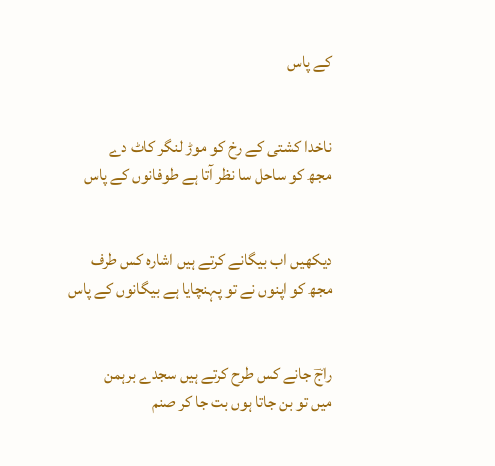کے پاس


ناخدا کشتی کے رخ کو موڑ لنگر کاٹ دے
مجھ کو ساحل سا نظر آتا ہے طوفانوں کے پاس


دیکھیں اب بیگانے کرتے ہیں اشارہ کس طرف
مجھ کو اپنوں نے تو پہنچایا ہے بیگانوں کے پاس


راجؔ جانے کس طرح کرتے ہیں سجدے برہمن
میں تو بن جاتا ہوں بت جا کر صنم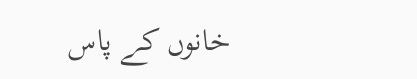خانوں کے پاس